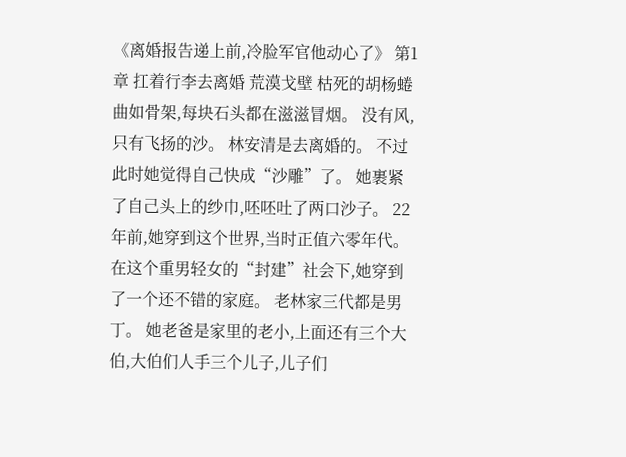《离婚报告递上前,冷脸军官他动心了》 第1章 扛着行李去离婚 荒漠戈壁 枯死的胡杨蜷曲如骨架,每块石头都在滋滋冒烟。 没有风,只有飞扬的沙。 林安清是去离婚的。 不过此时她觉得自己快成“沙雕”了。 她裹紧了自己头上的纱巾,呸呸吐了两口沙子。 22年前,她穿到这个世界,当时正值六零年代。 在这个重男轻女的“封建”社会下,她穿到了一个还不错的家庭。 老林家三代都是男丁。 她老爸是家里的老小,上面还有三个大伯,大伯们人手三个儿子,儿子们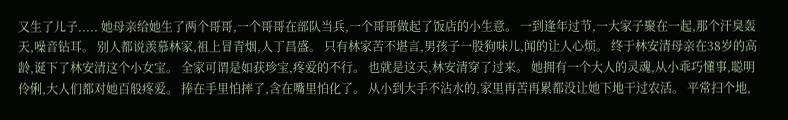又生了儿子..... 她母亲给她生了两个哥哥,一个哥哥在部队当兵,一个哥哥做起了饭店的小生意。 一到逢年过节,一大家子聚在一起,那个汗臭轰天,噪音钻耳。 别人都说羡慕林家,祖上冒青烟,人丁昌盛。 只有林家苦不堪言,男孩子一股狗味儿,闻的让人心烦。 终于林安清母亲在38岁的高龄,诞下了林安清这个小女宝。 全家可谓是如获珍宝,疼爱的不行。 也就是这天,林安清穿了过来。 她拥有一个大人的灵魂,从小乖巧懂事,聪明伶俐,大人们都对她百般疼爱。 捧在手里怕摔了,含在嘴里怕化了。 从小到大手不沾水的,家里再苦再累都没让她下地干过农活。 平常扫个地,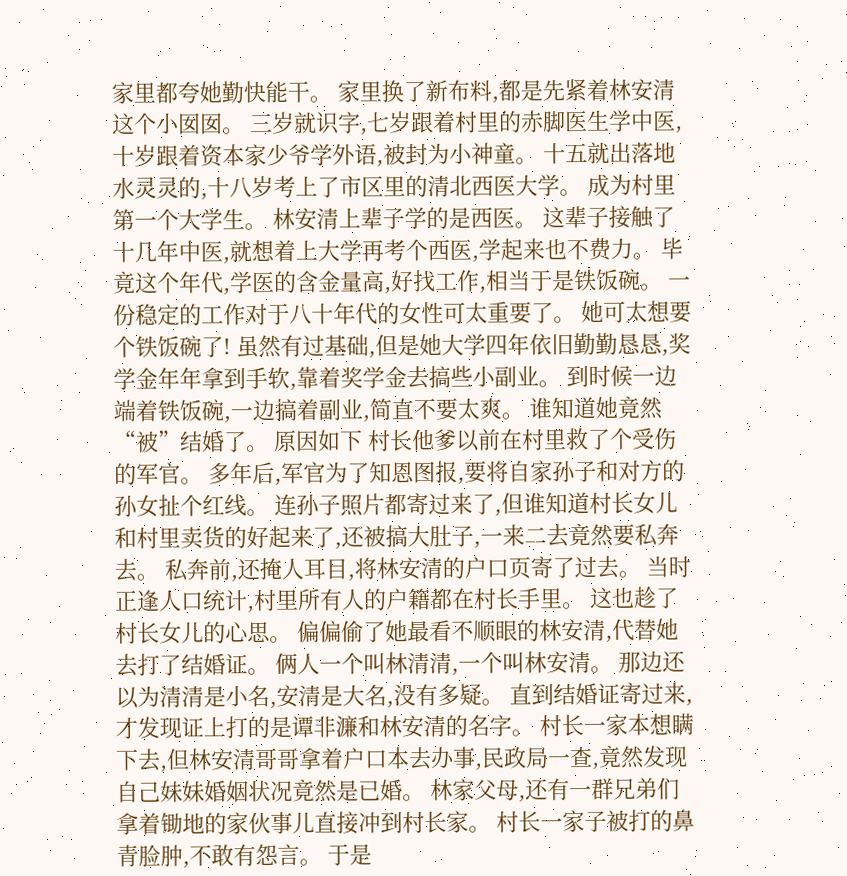家里都夸她勤快能干。 家里换了新布料,都是先紧着林安清这个小囡囡。 三岁就识字,七岁跟着村里的赤脚医生学中医,十岁跟着资本家少爷学外语,被封为小神童。 十五就出落地水灵灵的,十八岁考上了市区里的清北西医大学。 成为村里第一个大学生。 林安清上辈子学的是西医。 这辈子接触了十几年中医,就想着上大学再考个西医,学起来也不费力。 毕竟这个年代,学医的含金量高,好找工作,相当于是铁饭碗。 一份稳定的工作对于八十年代的女性可太重要了。 她可太想要个铁饭碗了! 虽然有过基础,但是她大学四年依旧勤勤恳恳,奖学金年年拿到手软,靠着奖学金去搞些小副业。 到时候一边端着铁饭碗,一边搞着副业,简直不要太爽。 谁知道她竟然“被”结婚了。 原因如下 村长他爹以前在村里救了个受伤的军官。 多年后,军官为了知恩图报,要将自家孙子和对方的孙女扯个红线。 连孙子照片都寄过来了,但谁知道村长女儿和村里卖货的好起来了,还被搞大肚子,一来二去竟然要私奔去。 私奔前,还掩人耳目,将林安清的户口页寄了过去。 当时正逢人口统计,村里所有人的户籍都在村长手里。 这也趁了村长女儿的心思。 偏偏偷了她最看不顺眼的林安清,代替她去打了结婚证。 俩人一个叫林清清,一个叫林安清。 那边还以为清清是小名,安清是大名,没有多疑。 直到结婚证寄过来,才发现证上打的是谭非濂和林安清的名字。 村长一家本想瞒下去,但林安清哥哥拿着户口本去办事,民政局一查,竟然发现自己妹妹婚姻状况竟然是已婚。 林家父母,还有一群兄弟们拿着锄地的家伙事儿直接冲到村长家。 村长一家子被打的鼻青脸肿,不敢有怨言。 于是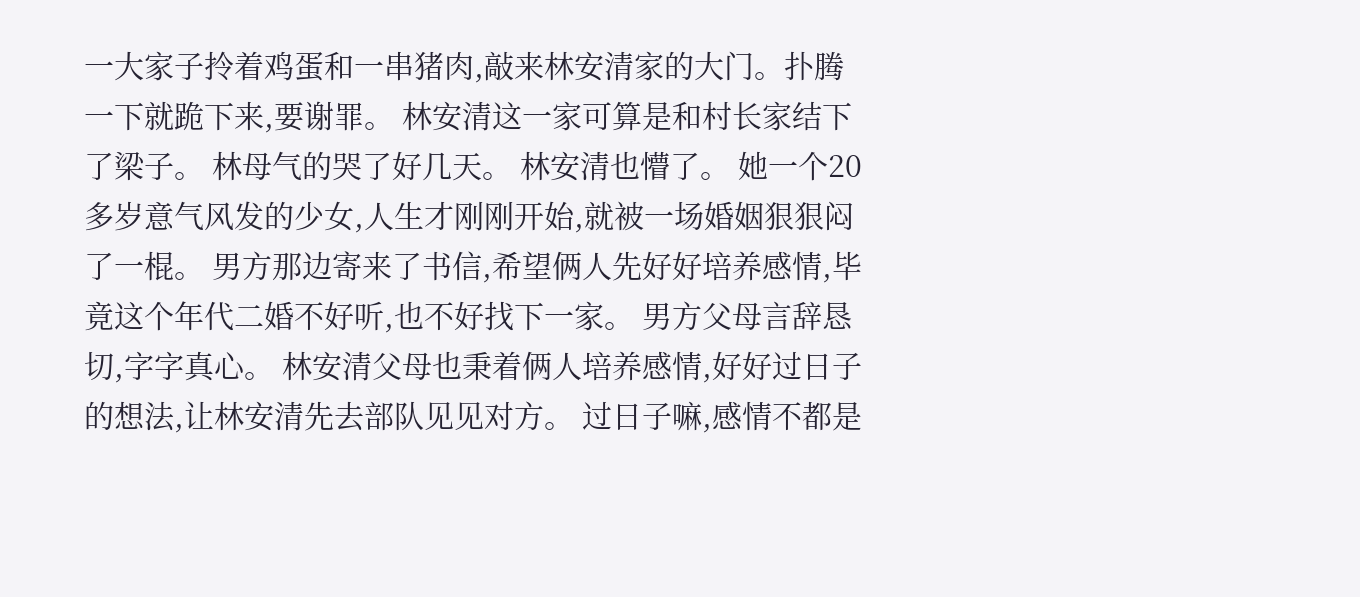一大家子拎着鸡蛋和一串猪肉,敲来林安清家的大门。扑腾一下就跪下来,要谢罪。 林安清这一家可算是和村长家结下了梁子。 林母气的哭了好几天。 林安清也懵了。 她一个20多岁意气风发的少女,人生才刚刚开始,就被一场婚姻狠狠闷了一棍。 男方那边寄来了书信,希望俩人先好好培养感情,毕竟这个年代二婚不好听,也不好找下一家。 男方父母言辞恳切,字字真心。 林安清父母也秉着俩人培养感情,好好过日子的想法,让林安清先去部队见见对方。 过日子嘛,感情不都是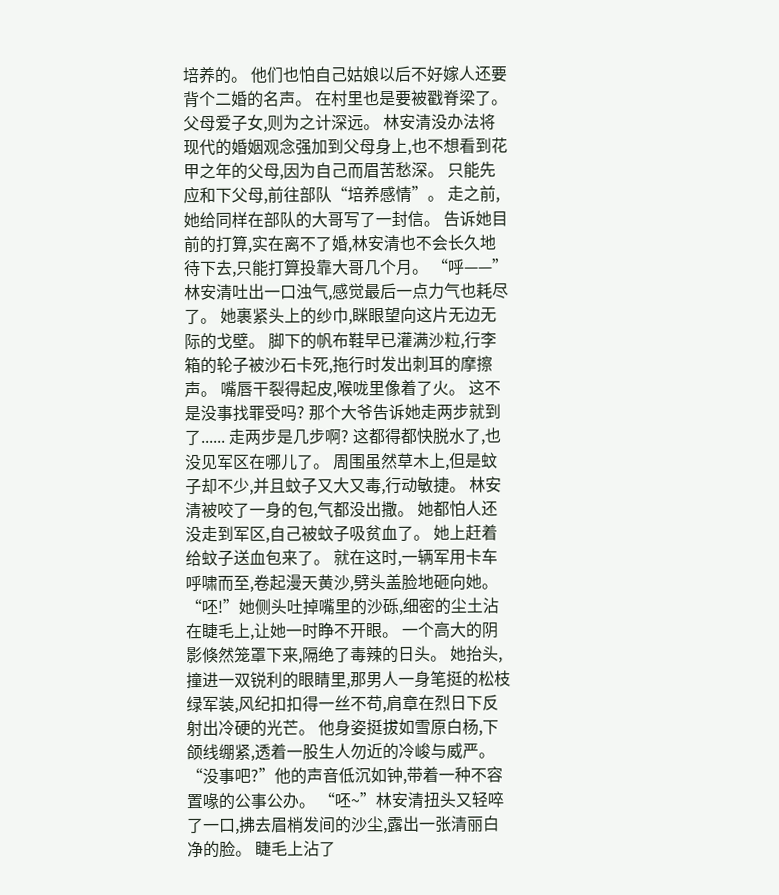培养的。 他们也怕自己姑娘以后不好嫁人还要背个二婚的名声。 在村里也是要被戳脊梁了。 父母爱子女,则为之计深远。 林安清没办法将现代的婚姻观念强加到父母身上,也不想看到花甲之年的父母,因为自己而眉苦愁深。 只能先应和下父母,前往部队“培养感情”。 走之前,她给同样在部队的大哥写了一封信。 告诉她目前的打算,实在离不了婚,林安清也不会长久地待下去,只能打算投靠大哥几个月。 “呼——” 林安清吐出一口浊气,感觉最后一点力气也耗尽了。 她裹紧头上的纱巾,眯眼望向这片无边无际的戈壁。 脚下的帆布鞋早已灌满沙粒,行李箱的轮子被沙石卡死,拖行时发出刺耳的摩擦声。 嘴唇干裂得起皮,喉咙里像着了火。 这不是没事找罪受吗? 那个大爷告诉她走两步就到了...... 走两步是几步啊? 这都得都快脱水了,也没见军区在哪儿了。 周围虽然草木上,但是蚊子却不少,并且蚊子又大又毒,行动敏捷。 林安清被咬了一身的包,气都没出撒。 她都怕人还没走到军区,自己被蚊子吸贫血了。 她上赶着给蚊子送血包来了。 就在这时,一辆军用卡车呼啸而至,卷起漫天黄沙,劈头盖脸地砸向她。 “呸!”她侧头吐掉嘴里的沙砾,细密的尘土沾在睫毛上,让她一时睁不开眼。 一个高大的阴影倏然笼罩下来,隔绝了毒辣的日头。 她抬头,撞进一双锐利的眼睛里,那男人一身笔挺的松枝绿军装,风纪扣扣得一丝不苟,肩章在烈日下反射出冷硬的光芒。 他身姿挺拔如雪原白杨,下颌线绷紧,透着一股生人勿近的冷峻与威严。 “没事吧?”他的声音低沉如钟,带着一种不容置喙的公事公办。 “呸~”林安清扭头又轻啐了一口,拂去眉梢发间的沙尘,露出一张清丽白净的脸。 睫毛上沾了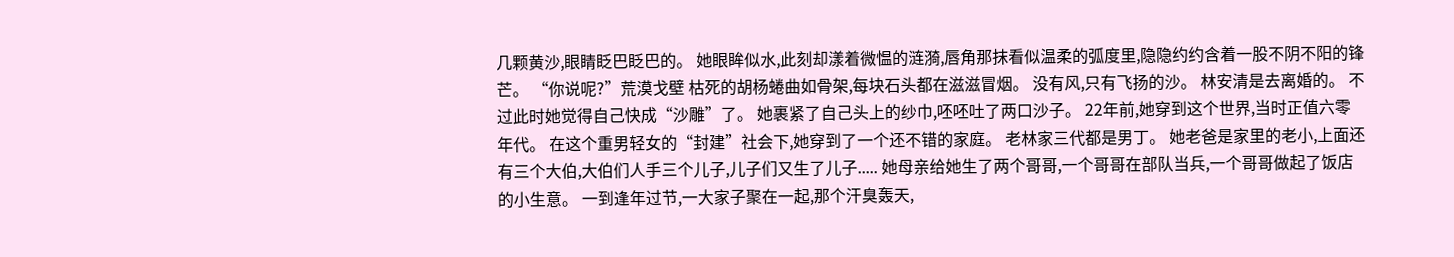几颗黄沙,眼睛眨巴眨巴的。 她眼眸似水,此刻却漾着微愠的涟漪,唇角那抹看似温柔的弧度里,隐隐约约含着一股不阴不阳的锋芒。 “你说呢?”荒漠戈壁 枯死的胡杨蜷曲如骨架,每块石头都在滋滋冒烟。 没有风,只有飞扬的沙。 林安清是去离婚的。 不过此时她觉得自己快成“沙雕”了。 她裹紧了自己头上的纱巾,呸呸吐了两口沙子。 22年前,她穿到这个世界,当时正值六零年代。 在这个重男轻女的“封建”社会下,她穿到了一个还不错的家庭。 老林家三代都是男丁。 她老爸是家里的老小,上面还有三个大伯,大伯们人手三个儿子,儿子们又生了儿子..... 她母亲给她生了两个哥哥,一个哥哥在部队当兵,一个哥哥做起了饭店的小生意。 一到逢年过节,一大家子聚在一起,那个汗臭轰天,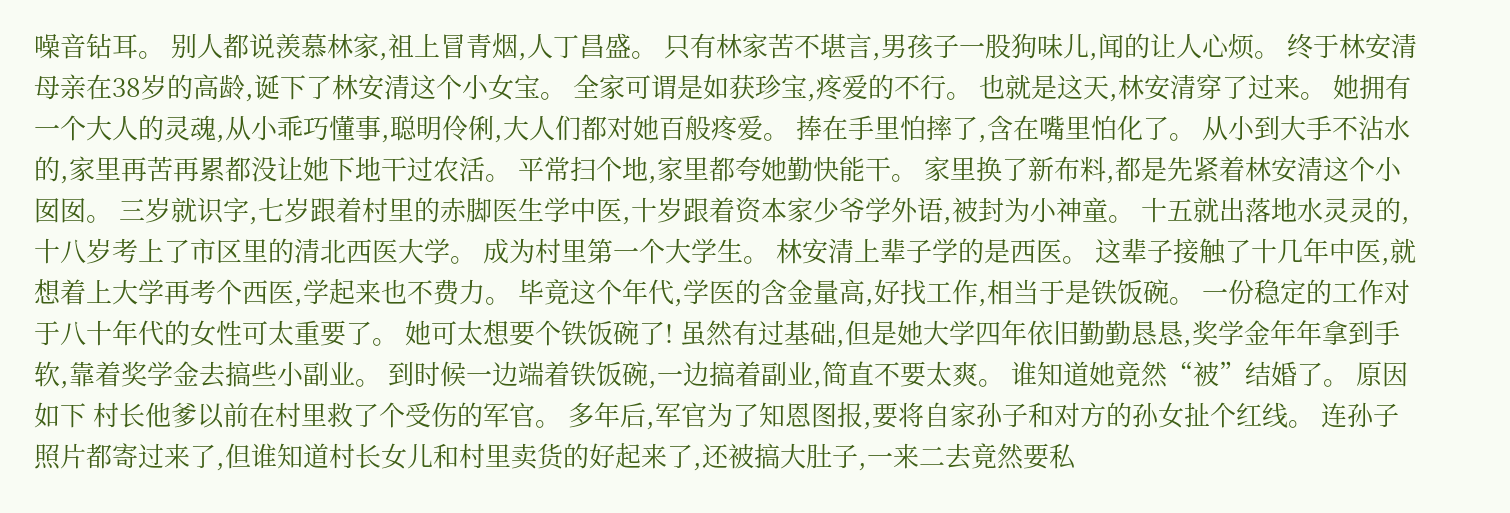噪音钻耳。 别人都说羡慕林家,祖上冒青烟,人丁昌盛。 只有林家苦不堪言,男孩子一股狗味儿,闻的让人心烦。 终于林安清母亲在38岁的高龄,诞下了林安清这个小女宝。 全家可谓是如获珍宝,疼爱的不行。 也就是这天,林安清穿了过来。 她拥有一个大人的灵魂,从小乖巧懂事,聪明伶俐,大人们都对她百般疼爱。 捧在手里怕摔了,含在嘴里怕化了。 从小到大手不沾水的,家里再苦再累都没让她下地干过农活。 平常扫个地,家里都夸她勤快能干。 家里换了新布料,都是先紧着林安清这个小囡囡。 三岁就识字,七岁跟着村里的赤脚医生学中医,十岁跟着资本家少爷学外语,被封为小神童。 十五就出落地水灵灵的,十八岁考上了市区里的清北西医大学。 成为村里第一个大学生。 林安清上辈子学的是西医。 这辈子接触了十几年中医,就想着上大学再考个西医,学起来也不费力。 毕竟这个年代,学医的含金量高,好找工作,相当于是铁饭碗。 一份稳定的工作对于八十年代的女性可太重要了。 她可太想要个铁饭碗了! 虽然有过基础,但是她大学四年依旧勤勤恳恳,奖学金年年拿到手软,靠着奖学金去搞些小副业。 到时候一边端着铁饭碗,一边搞着副业,简直不要太爽。 谁知道她竟然“被”结婚了。 原因如下 村长他爹以前在村里救了个受伤的军官。 多年后,军官为了知恩图报,要将自家孙子和对方的孙女扯个红线。 连孙子照片都寄过来了,但谁知道村长女儿和村里卖货的好起来了,还被搞大肚子,一来二去竟然要私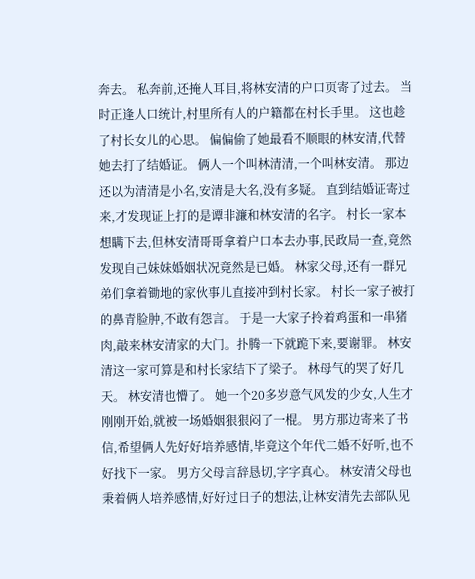奔去。 私奔前,还掩人耳目,将林安清的户口页寄了过去。 当时正逢人口统计,村里所有人的户籍都在村长手里。 这也趁了村长女儿的心思。 偏偏偷了她最看不顺眼的林安清,代替她去打了结婚证。 俩人一个叫林清清,一个叫林安清。 那边还以为清清是小名,安清是大名,没有多疑。 直到结婚证寄过来,才发现证上打的是谭非濂和林安清的名字。 村长一家本想瞒下去,但林安清哥哥拿着户口本去办事,民政局一查,竟然发现自己妹妹婚姻状况竟然是已婚。 林家父母,还有一群兄弟们拿着锄地的家伙事儿直接冲到村长家。 村长一家子被打的鼻青脸肿,不敢有怨言。 于是一大家子拎着鸡蛋和一串猪肉,敲来林安清家的大门。扑腾一下就跪下来,要谢罪。 林安清这一家可算是和村长家结下了梁子。 林母气的哭了好几天。 林安清也懵了。 她一个20多岁意气风发的少女,人生才刚刚开始,就被一场婚姻狠狠闷了一棍。 男方那边寄来了书信,希望俩人先好好培养感情,毕竟这个年代二婚不好听,也不好找下一家。 男方父母言辞恳切,字字真心。 林安清父母也秉着俩人培养感情,好好过日子的想法,让林安清先去部队见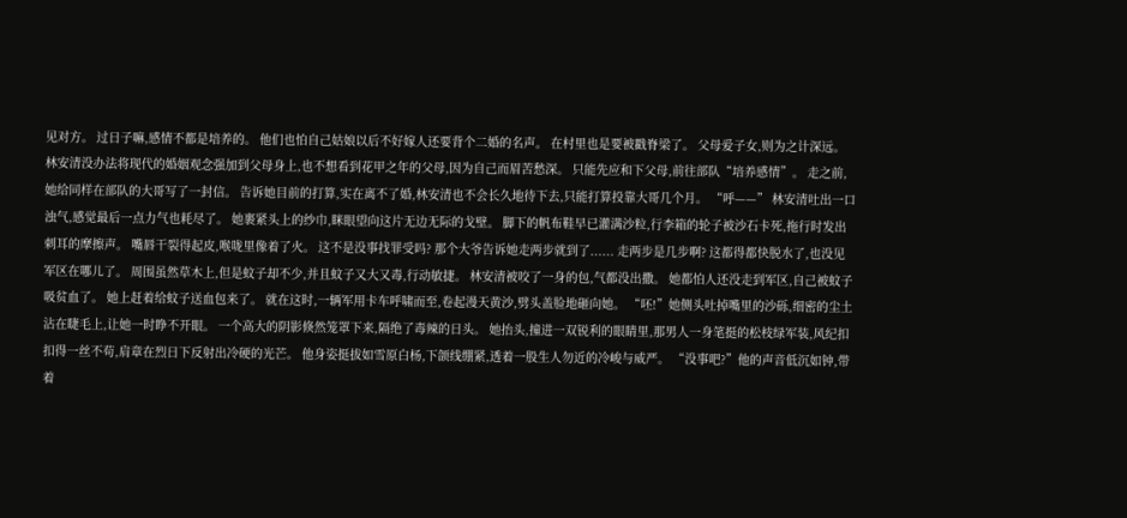见对方。 过日子嘛,感情不都是培养的。 他们也怕自己姑娘以后不好嫁人还要背个二婚的名声。 在村里也是要被戳脊梁了。 父母爱子女,则为之计深远。 林安清没办法将现代的婚姻观念强加到父母身上,也不想看到花甲之年的父母,因为自己而眉苦愁深。 只能先应和下父母,前往部队“培养感情”。 走之前,她给同样在部队的大哥写了一封信。 告诉她目前的打算,实在离不了婚,林安清也不会长久地待下去,只能打算投靠大哥几个月。 “呼——” 林安清吐出一口浊气,感觉最后一点力气也耗尽了。 她裹紧头上的纱巾,眯眼望向这片无边无际的戈壁。 脚下的帆布鞋早已灌满沙粒,行李箱的轮子被沙石卡死,拖行时发出刺耳的摩擦声。 嘴唇干裂得起皮,喉咙里像着了火。 这不是没事找罪受吗? 那个大爷告诉她走两步就到了...... 走两步是几步啊? 这都得都快脱水了,也没见军区在哪儿了。 周围虽然草木上,但是蚊子却不少,并且蚊子又大又毒,行动敏捷。 林安清被咬了一身的包,气都没出撒。 她都怕人还没走到军区,自己被蚊子吸贫血了。 她上赶着给蚊子送血包来了。 就在这时,一辆军用卡车呼啸而至,卷起漫天黄沙,劈头盖脸地砸向她。 “呸!”她侧头吐掉嘴里的沙砾,细密的尘土沾在睫毛上,让她一时睁不开眼。 一个高大的阴影倏然笼罩下来,隔绝了毒辣的日头。 她抬头,撞进一双锐利的眼睛里,那男人一身笔挺的松枝绿军装,风纪扣扣得一丝不苟,肩章在烈日下反射出冷硬的光芒。 他身姿挺拔如雪原白杨,下颌线绷紧,透着一股生人勿近的冷峻与威严。 “没事吧?”他的声音低沉如钟,带着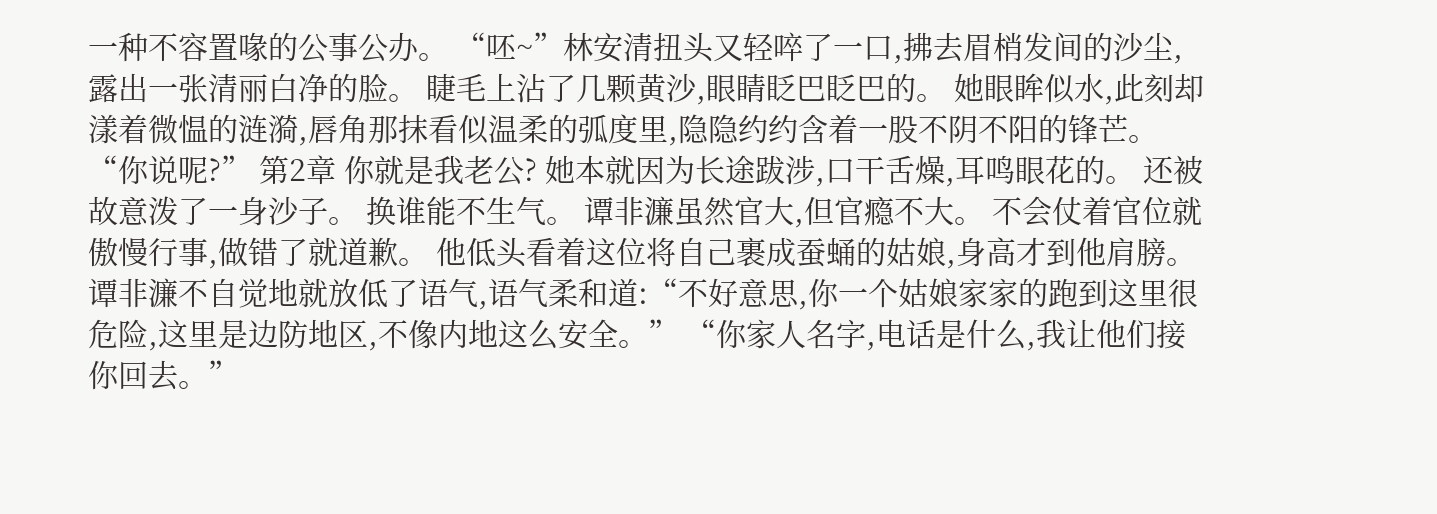一种不容置喙的公事公办。 “呸~”林安清扭头又轻啐了一口,拂去眉梢发间的沙尘,露出一张清丽白净的脸。 睫毛上沾了几颗黄沙,眼睛眨巴眨巴的。 她眼眸似水,此刻却漾着微愠的涟漪,唇角那抹看似温柔的弧度里,隐隐约约含着一股不阴不阳的锋芒。 “你说呢?” 第2章 你就是我老公? 她本就因为长途跋涉,口干舌燥,耳鸣眼花的。 还被故意泼了一身沙子。 换谁能不生气。 谭非濂虽然官大,但官瘾不大。 不会仗着官位就傲慢行事,做错了就道歉。 他低头看着这位将自己裹成蚕蛹的姑娘,身高才到他肩膀。 谭非濂不自觉地就放低了语气,语气柔和道:“不好意思,你一个姑娘家家的跑到这里很危险,这里是边防地区,不像内地这么安全。” “你家人名字,电话是什么,我让他们接你回去。”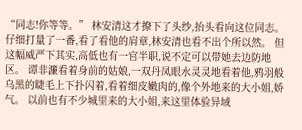“同志!你等等。” 林安清这才撩下了头纱,抬头看向这位同志。 仔细打量了一番,看了看他的肩章,林安清也看不出个所以然。 但这幅威严下其实,高低也有一官半职,说不定可以带她去边防地区。 谭非濂看着身前的姑娘,一双丹凤眼水灵灵地看着他,鸦羽般乌黑的睫毛上下扑闪着,看着细皮嫩肉的,像个外地来的大小姐,娇气。 以前也有不少城里来的大小姐,来这里体验异域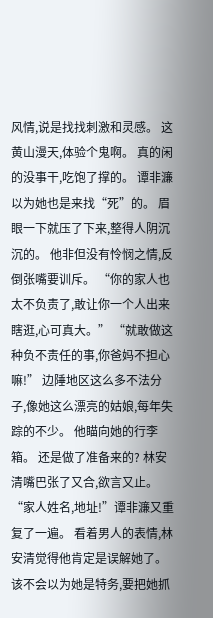风情,说是找找刺激和灵感。 这黄山漫天,体验个鬼啊。 真的闲的没事干,吃饱了撑的。 谭非濂以为她也是来找“死”的。 眉眼一下就压了下来,整得人阴沉沉的。 他非但没有怜悯之情,反倒张嘴要训斥。 “你的家人也太不负责了,敢让你一个人出来瞎逛,心可真大。” “就敢做这种负不责任的事,你爸妈不担心嘛!” 边陲地区这么多不法分子,像她这么漂亮的姑娘,每年失踪的不少。 他瞄向她的行李箱。 还是做了准备来的? 林安清嘴巴张了又合,欲言又止。 “家人姓名,地址!”谭非濂又重复了一遍。 看着男人的表情,林安清觉得他肯定是误解她了。 该不会以为她是特务,要把她抓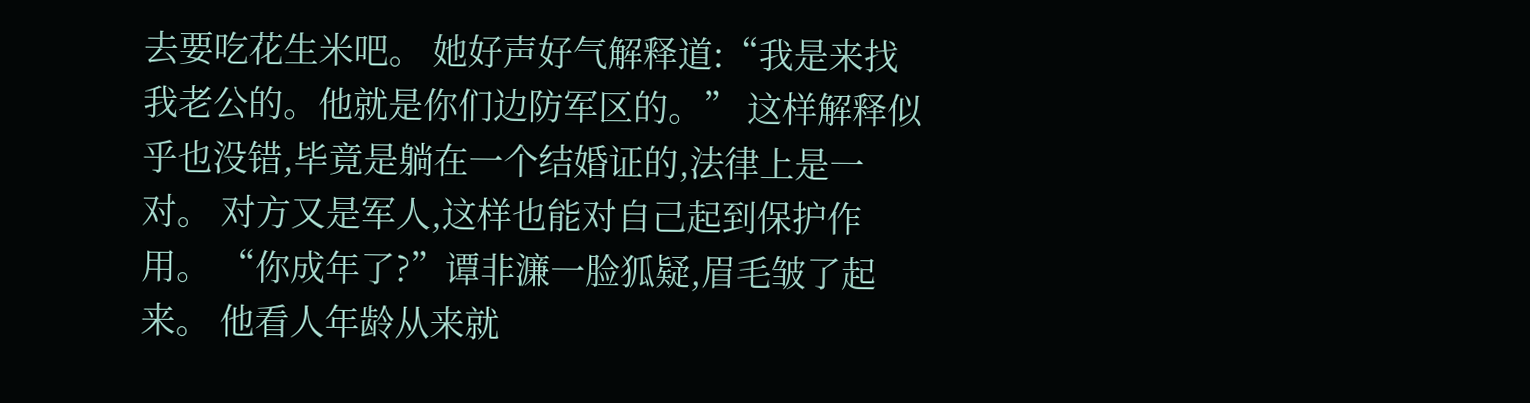去要吃花生米吧。 她好声好气解释道:“我是来找我老公的。他就是你们边防军区的。” 这样解释似乎也没错,毕竟是躺在一个结婚证的,法律上是一对。 对方又是军人,这样也能对自己起到保护作用。 “你成年了?”谭非濂一脸狐疑,眉毛皱了起来。 他看人年龄从来就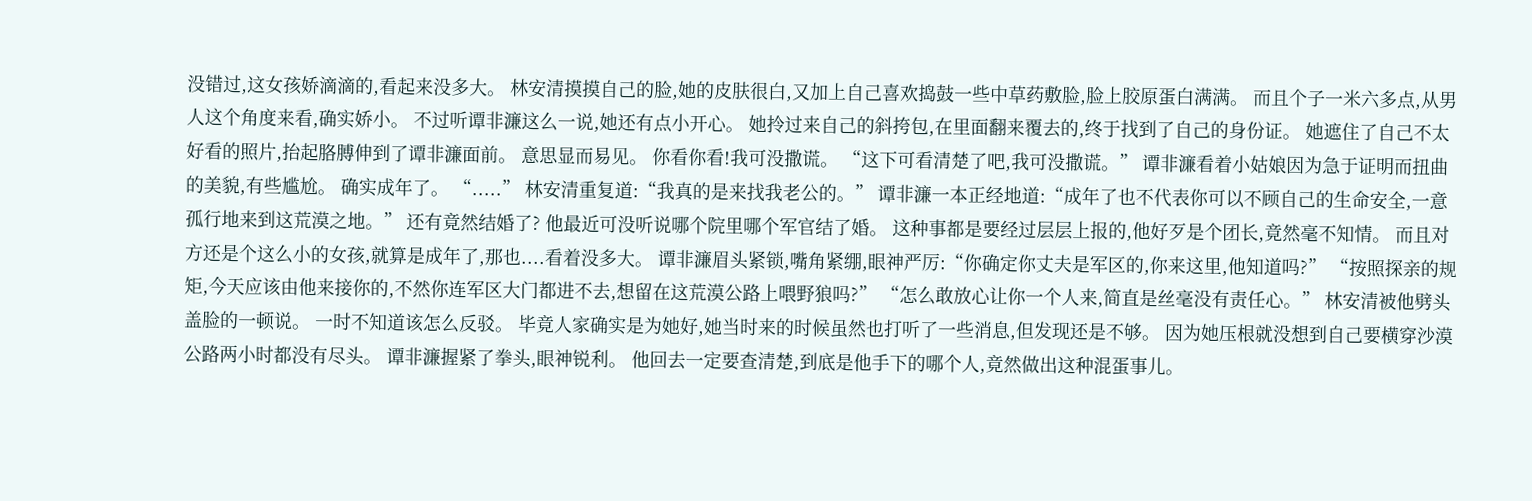没错过,这女孩娇滴滴的,看起来没多大。 林安清摸摸自己的脸,她的皮肤很白,又加上自己喜欢捣鼓一些中草药敷脸,脸上胶原蛋白满满。 而且个子一米六多点,从男人这个角度来看,确实娇小。 不过听谭非濂这么一说,她还有点小开心。 她拎过来自己的斜挎包,在里面翻来覆去的,终于找到了自己的身份证。 她遮住了自己不太好看的照片,抬起胳膊伸到了谭非濂面前。 意思显而易见。 你看你看!我可没撒谎。 “这下可看清楚了吧,我可没撒谎。” 谭非濂看着小姑娘因为急于证明而扭曲的美貌,有些尴尬。 确实成年了。 “.....” 林安清重复道:“我真的是来找我老公的。” 谭非濂一本正经地道:“成年了也不代表你可以不顾自己的生命安全,一意孤行地来到这荒漠之地。” 还有竟然结婚了? 他最近可没听说哪个院里哪个军官结了婚。 这种事都是要经过层层上报的,他好歹是个团长,竟然毫不知情。 而且对方还是个这么小的女孩,就算是成年了,那也....看着没多大。 谭非濂眉头紧锁,嘴角紧绷,眼神严厉:“你确定你丈夫是军区的,你来这里,他知道吗?” “按照探亲的规矩,今天应该由他来接你的,不然你连军区大门都进不去,想留在这荒漠公路上喂野狼吗?” “怎么敢放心让你一个人来,简直是丝毫没有责任心。” 林安清被他劈头盖脸的一顿说。 一时不知道该怎么反驳。 毕竟人家确实是为她好,她当时来的时候虽然也打听了一些消息,但发现还是不够。 因为她压根就没想到自己要横穿沙漠公路两小时都没有尽头。 谭非濂握紧了拳头,眼神锐利。 他回去一定要查清楚,到底是他手下的哪个人,竟然做出这种混蛋事儿。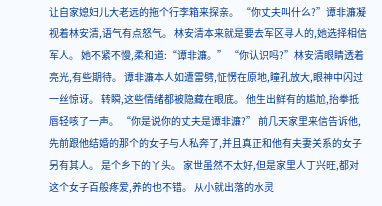让自家媳妇儿大老远的拖个行李箱来探亲。 “你丈夫叫什么?”谭非濂凝视着林安清,语气有点怒气。 林安清本来就是要去军区寻人的,她选择相信军人。 她不紧不慢,柔和道:“谭非濂。” “你认识吗?”林安清眼睛透着亮光,有些期待。 谭非濂本人如遭雷劈,怔愣在原地,瞳孔放大,眼神中闪过一丝惊讶。 转瞬,这些情绪都被隐藏在眼底。 他生出鲜有的尴尬,抬拳抵唇轻咳了一声。 “你是说你的丈夫是谭非濂?” 前几天家里来信告诉他,先前跟他结婚的那个的女子与人私奔了,并且真正和他有夫妻关系的女子另有其人。 是个乡下的丫头。 家世虽然不太好,但是家里人丁兴旺,都对这个女子百般疼爱,养的也不错。 从小就出落的水灵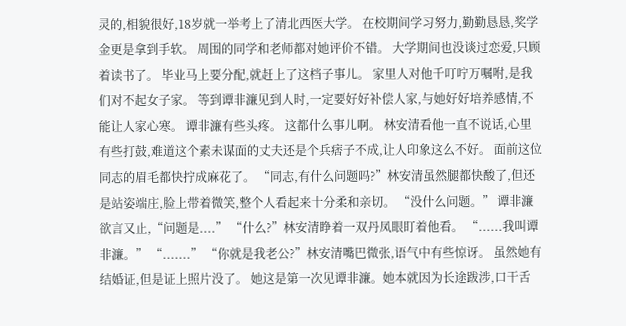灵的,相貌很好,18岁就一举考上了清北西医大学。 在校期间学习努力,勤勤恳恳,奖学金更是拿到手软。 周围的同学和老师都对她评价不错。 大学期间也没谈过恋爱,只顾着读书了。 毕业马上要分配,就赶上了这档子事儿。 家里人对他千叮咛万嘱咐,是我们对不起女子家。 等到谭非濂见到人时,一定要好好补偿人家,与她好好培养感情,不能让人家心寒。 谭非濂有些头疼。 这都什么事儿啊。 林安清看他一直不说话,心里有些打鼓,难道这个素未谋面的丈夫还是个兵痞子不成,让人印象这么不好。 面前这位同志的眉毛都快拧成麻花了。 “同志,有什么问题吗?”林安清虽然腿都快酸了,但还是站姿端庄,脸上带着微笑,整个人看起来十分柔和亲切。 “没什么问题。” 谭非濂欲言又止,“问题是....” “什么?”林安清睁着一双丹凤眼盯着他看。 “......我叫谭非濂。” “.......” “你就是我老公?”林安清嘴巴微张,语气中有些惊讶。 虽然她有结婚证,但是证上照片没了。 她这是第一次见谭非濂。她本就因为长途跋涉,口干舌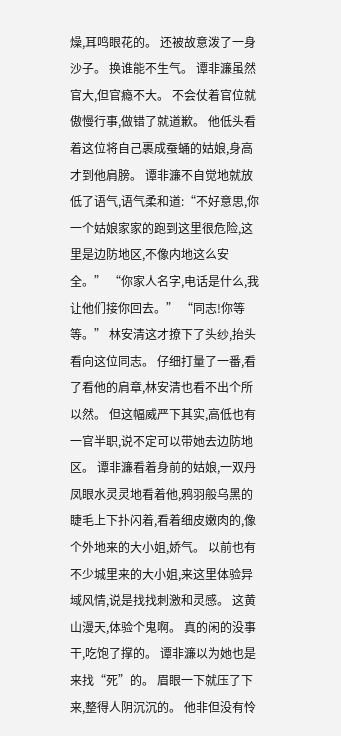燥,耳鸣眼花的。 还被故意泼了一身沙子。 换谁能不生气。 谭非濂虽然官大,但官瘾不大。 不会仗着官位就傲慢行事,做错了就道歉。 他低头看着这位将自己裹成蚕蛹的姑娘,身高才到他肩膀。 谭非濂不自觉地就放低了语气,语气柔和道:“不好意思,你一个姑娘家家的跑到这里很危险,这里是边防地区,不像内地这么安全。” “你家人名字,电话是什么,我让他们接你回去。” “同志!你等等。” 林安清这才撩下了头纱,抬头看向这位同志。 仔细打量了一番,看了看他的肩章,林安清也看不出个所以然。 但这幅威严下其实,高低也有一官半职,说不定可以带她去边防地区。 谭非濂看着身前的姑娘,一双丹凤眼水灵灵地看着他,鸦羽般乌黑的睫毛上下扑闪着,看着细皮嫩肉的,像个外地来的大小姐,娇气。 以前也有不少城里来的大小姐,来这里体验异域风情,说是找找刺激和灵感。 这黄山漫天,体验个鬼啊。 真的闲的没事干,吃饱了撑的。 谭非濂以为她也是来找“死”的。 眉眼一下就压了下来,整得人阴沉沉的。 他非但没有怜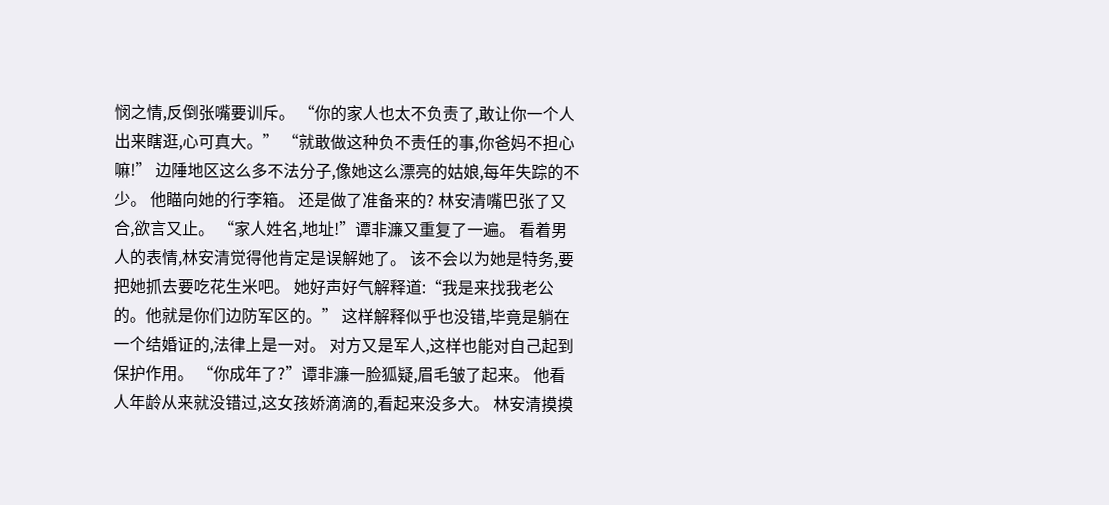悯之情,反倒张嘴要训斥。 “你的家人也太不负责了,敢让你一个人出来瞎逛,心可真大。” “就敢做这种负不责任的事,你爸妈不担心嘛!” 边陲地区这么多不法分子,像她这么漂亮的姑娘,每年失踪的不少。 他瞄向她的行李箱。 还是做了准备来的? 林安清嘴巴张了又合,欲言又止。 “家人姓名,地址!”谭非濂又重复了一遍。 看着男人的表情,林安清觉得他肯定是误解她了。 该不会以为她是特务,要把她抓去要吃花生米吧。 她好声好气解释道:“我是来找我老公的。他就是你们边防军区的。” 这样解释似乎也没错,毕竟是躺在一个结婚证的,法律上是一对。 对方又是军人,这样也能对自己起到保护作用。 “你成年了?”谭非濂一脸狐疑,眉毛皱了起来。 他看人年龄从来就没错过,这女孩娇滴滴的,看起来没多大。 林安清摸摸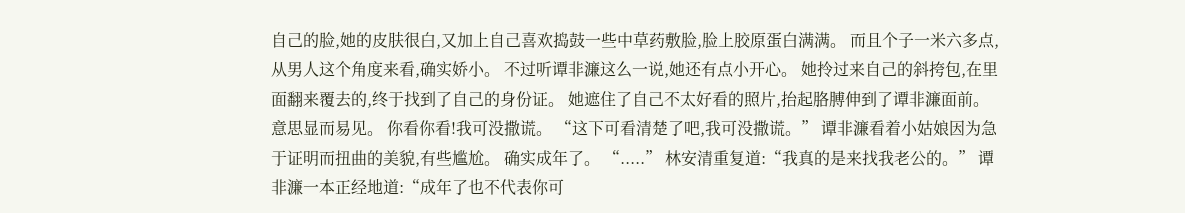自己的脸,她的皮肤很白,又加上自己喜欢捣鼓一些中草药敷脸,脸上胶原蛋白满满。 而且个子一米六多点,从男人这个角度来看,确实娇小。 不过听谭非濂这么一说,她还有点小开心。 她拎过来自己的斜挎包,在里面翻来覆去的,终于找到了自己的身份证。 她遮住了自己不太好看的照片,抬起胳膊伸到了谭非濂面前。 意思显而易见。 你看你看!我可没撒谎。 “这下可看清楚了吧,我可没撒谎。” 谭非濂看着小姑娘因为急于证明而扭曲的美貌,有些尴尬。 确实成年了。 “.....” 林安清重复道:“我真的是来找我老公的。” 谭非濂一本正经地道:“成年了也不代表你可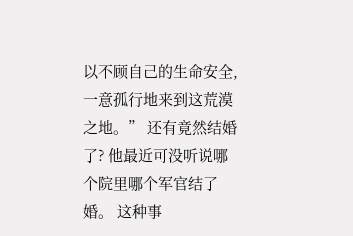以不顾自己的生命安全,一意孤行地来到这荒漠之地。” 还有竟然结婚了? 他最近可没听说哪个院里哪个军官结了婚。 这种事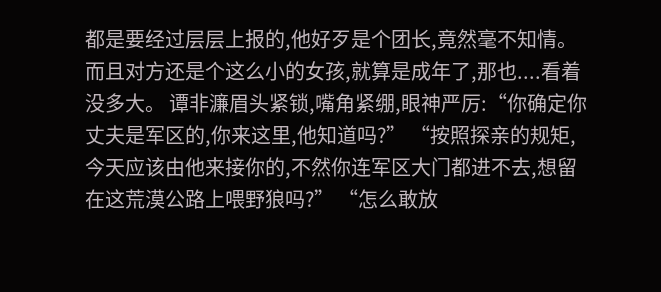都是要经过层层上报的,他好歹是个团长,竟然毫不知情。 而且对方还是个这么小的女孩,就算是成年了,那也....看着没多大。 谭非濂眉头紧锁,嘴角紧绷,眼神严厉:“你确定你丈夫是军区的,你来这里,他知道吗?” “按照探亲的规矩,今天应该由他来接你的,不然你连军区大门都进不去,想留在这荒漠公路上喂野狼吗?” “怎么敢放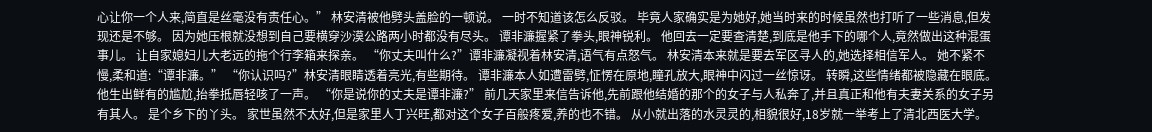心让你一个人来,简直是丝毫没有责任心。” 林安清被他劈头盖脸的一顿说。 一时不知道该怎么反驳。 毕竟人家确实是为她好,她当时来的时候虽然也打听了一些消息,但发现还是不够。 因为她压根就没想到自己要横穿沙漠公路两小时都没有尽头。 谭非濂握紧了拳头,眼神锐利。 他回去一定要查清楚,到底是他手下的哪个人,竟然做出这种混蛋事儿。 让自家媳妇儿大老远的拖个行李箱来探亲。 “你丈夫叫什么?”谭非濂凝视着林安清,语气有点怒气。 林安清本来就是要去军区寻人的,她选择相信军人。 她不紧不慢,柔和道:“谭非濂。” “你认识吗?”林安清眼睛透着亮光,有些期待。 谭非濂本人如遭雷劈,怔愣在原地,瞳孔放大,眼神中闪过一丝惊讶。 转瞬,这些情绪都被隐藏在眼底。 他生出鲜有的尴尬,抬拳抵唇轻咳了一声。 “你是说你的丈夫是谭非濂?” 前几天家里来信告诉他,先前跟他结婚的那个的女子与人私奔了,并且真正和他有夫妻关系的女子另有其人。 是个乡下的丫头。 家世虽然不太好,但是家里人丁兴旺,都对这个女子百般疼爱,养的也不错。 从小就出落的水灵灵的,相貌很好,18岁就一举考上了清北西医大学。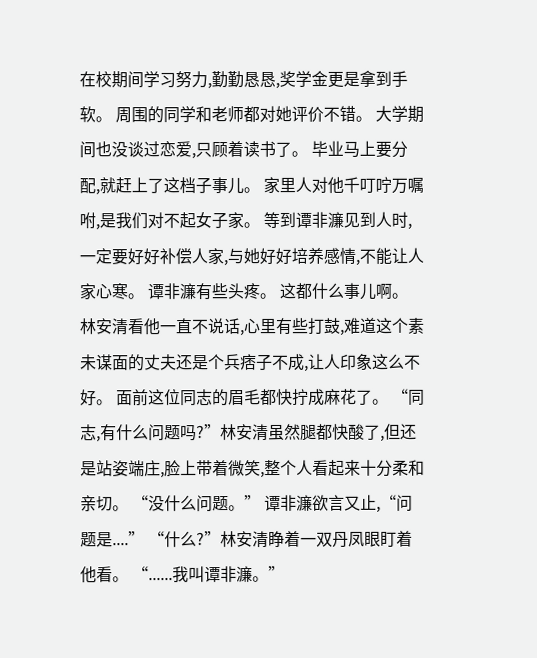在校期间学习努力,勤勤恳恳,奖学金更是拿到手软。 周围的同学和老师都对她评价不错。 大学期间也没谈过恋爱,只顾着读书了。 毕业马上要分配,就赶上了这档子事儿。 家里人对他千叮咛万嘱咐,是我们对不起女子家。 等到谭非濂见到人时,一定要好好补偿人家,与她好好培养感情,不能让人家心寒。 谭非濂有些头疼。 这都什么事儿啊。 林安清看他一直不说话,心里有些打鼓,难道这个素未谋面的丈夫还是个兵痞子不成,让人印象这么不好。 面前这位同志的眉毛都快拧成麻花了。 “同志,有什么问题吗?”林安清虽然腿都快酸了,但还是站姿端庄,脸上带着微笑,整个人看起来十分柔和亲切。 “没什么问题。” 谭非濂欲言又止,“问题是....” “什么?”林安清睁着一双丹凤眼盯着他看。 “......我叫谭非濂。”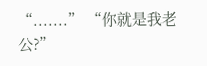“.......” “你就是我老公?”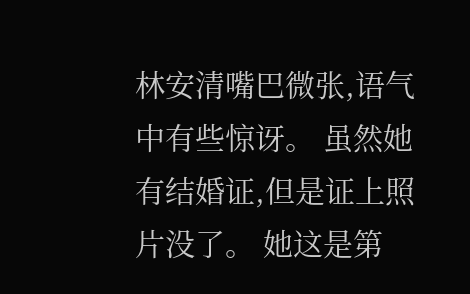林安清嘴巴微张,语气中有些惊讶。 虽然她有结婚证,但是证上照片没了。 她这是第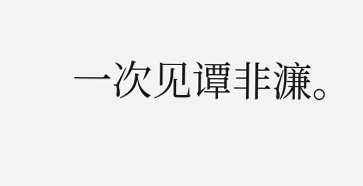一次见谭非濂。